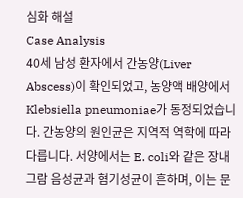심화 해설
Case Analysis
40세 남성 환자에서 간농양(Liver Abscess)이 확인되었고, 농양액 배양에서 Klebsiella pneumoniae가 동정되었습니다. 간농양의 원인균은 지역적 역학에 따라 다릅니다. 서양에서는 E. coli와 같은 장내 그람 음성균과 혐기성균이 흔하며, 이는 문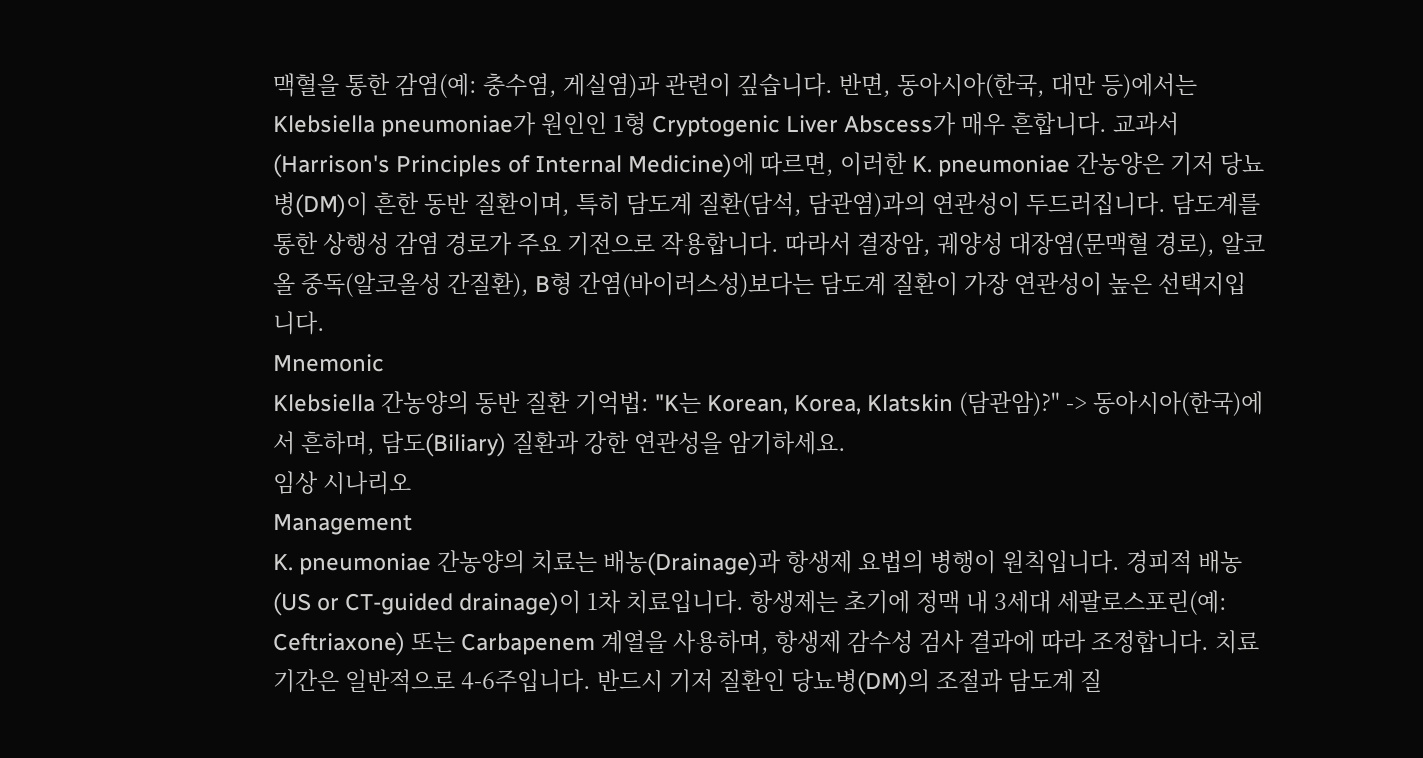맥혈을 통한 감염(예: 충수염, 게실염)과 관련이 깊습니다. 반면, 동아시아(한국, 대만 등)에서는 Klebsiella pneumoniae가 원인인 1형 Cryptogenic Liver Abscess가 매우 흔합니다. 교과서(Harrison's Principles of Internal Medicine)에 따르면, 이러한 K. pneumoniae 간농양은 기저 당뇨병(DM)이 흔한 동반 질환이며, 특히 담도계 질환(담석, 담관염)과의 연관성이 두드러집니다. 담도계를 통한 상행성 감염 경로가 주요 기전으로 작용합니다. 따라서 결장암, 궤양성 대장염(문맥혈 경로), 알코올 중독(알코올성 간질환), B형 간염(바이러스성)보다는 담도계 질환이 가장 연관성이 높은 선택지입니다.
Mnemonic
Klebsiella 간농양의 동반 질환 기억법: "K는 Korean, Korea, Klatskin (담관암)?" -> 동아시아(한국)에서 흔하며, 담도(Biliary) 질환과 강한 연관성을 암기하세요.
임상 시나리오
Management
K. pneumoniae 간농양의 치료는 배농(Drainage)과 항생제 요법의 병행이 원칙입니다. 경피적 배농(US or CT-guided drainage)이 1차 치료입니다. 항생제는 초기에 정맥 내 3세대 세팔로스포린(예: Ceftriaxone) 또는 Carbapenem 계열을 사용하며, 항생제 감수성 검사 결과에 따라 조정합니다. 치료 기간은 일반적으로 4-6주입니다. 반드시 기저 질환인 당뇨병(DM)의 조절과 담도계 질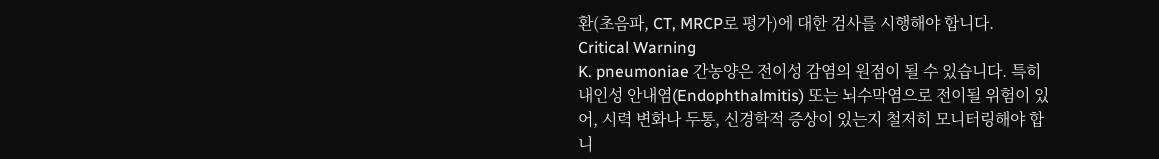환(초음파, CT, MRCP로 평가)에 대한 검사를 시행해야 합니다.
Critical Warning
K. pneumoniae 간농양은 전이성 감염의 원점이 될 수 있습니다. 특히 내인성 안내염(Endophthalmitis) 또는 뇌수막염으로 전이될 위험이 있어, 시력 변화나 두통, 신경학적 증상이 있는지 철저히 모니터링해야 합니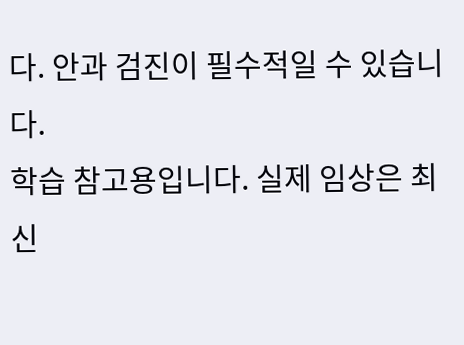다. 안과 검진이 필수적일 수 있습니다.
학습 참고용입니다. 실제 임상은 최신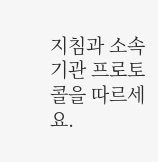지침과 소속 기관 프로토콜을 따르세요.